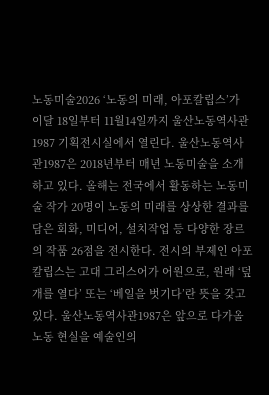노동미술2026 ‘노동의 미래, 아포칼립스’가 이달 18일부터 11월14일까지 울산노동역사관1987 기획전시실에서 열린다. 울산노동역사관1987은 2018년부터 매년 노동미술을 소개하고 있다. 올해는 전국에서 활동하는 노동미술 작가 20명이 노동의 미래를 상상한 결과를 담은 회화, 미디어, 설치작업 등 다양한 장르의 작품 26점을 전시한다. 전시의 부제인 아포칼립스는 고대 그리스어가 어원으로, 원래 ‘덮개를 열다’ 또는 ‘베일을 벗기다’란 뜻을 갖고 있다. 울산노동역사관1987은 앞으로 다가올 노동 현실을 예술인의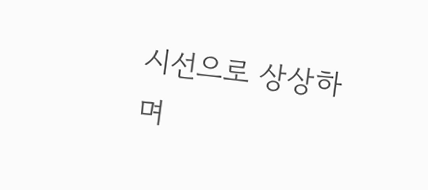시선으로 상상하며